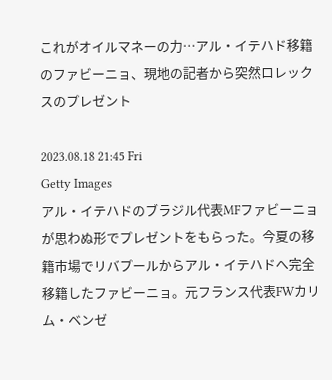これがオイルマネーの力…アル・イテハド移籍のファビーニョ、現地の記者から突然ロレックスのプレゼント

2023.08.18 21:45 Fri
Getty Images
アル・イテハドのブラジル代表MFファビーニョが思わぬ形でプレゼントをもらった。今夏の移籍市場でリバプールからアル・イテハドへ完全移籍したファビーニョ。元フランス代表FWカリム・ベンゼ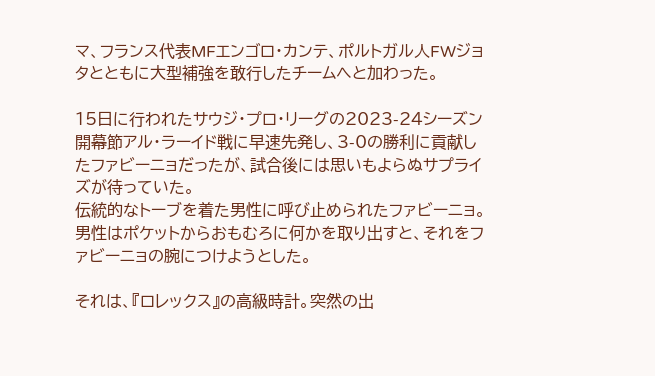マ、フランス代表MFエンゴロ・カンテ、ポルトガル人FWジョタとともに大型補強を敢行したチームへと加わった。

15日に行われたサウジ・プロ・リーグの2023-24シーズン開幕節アル・ラーイド戦に早速先発し、3-0の勝利に貢献したファビーニョだったが、試合後には思いもよらぬサプライズが待っていた。
伝統的なトーブを着た男性に呼び止められたファビーニョ。男性はポケットからおもむろに何かを取り出すと、それをファビーニョの腕につけようとした。

それは、『ロレックス』の高級時計。突然の出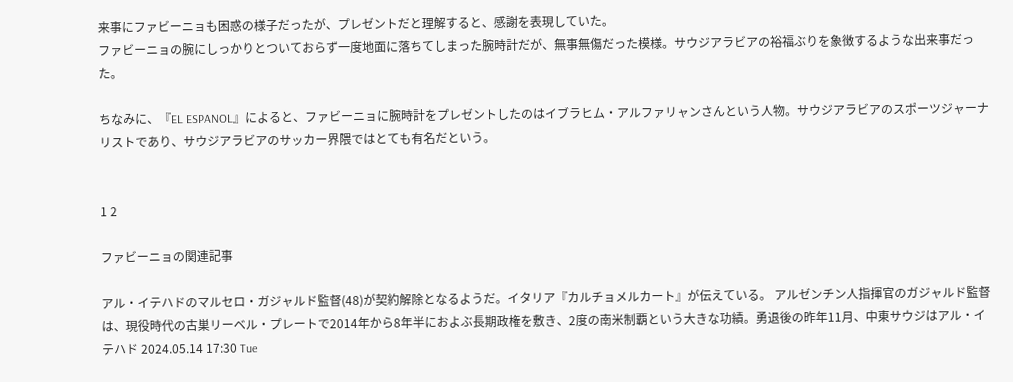来事にファビーニョも困惑の様子だったが、プレゼントだと理解すると、感謝を表現していた。
ファビーニョの腕にしっかりとついておらず一度地面に落ちてしまった腕時計だが、無事無傷だった模様。サウジアラビアの裕福ぶりを象徴するような出来事だった。

ちなみに、『EL ESPANOL』によると、ファビーニョに腕時計をプレゼントしたのはイブラヒム・アルファリャンさんという人物。サウジアラビアのスポーツジャーナリストであり、サウジアラビアのサッカー界隈ではとても有名だという。


1 2

ファビーニョの関連記事

アル・イテハドのマルセロ・ガジャルド監督(48)が契約解除となるようだ。イタリア『カルチョメルカート』が伝えている。 アルゼンチン人指揮官のガジャルド監督は、現役時代の古巣リーベル・プレートで2014年から8年半におよぶ長期政権を敷き、2度の南米制覇という大きな功績。勇退後の昨年11月、中東サウジはアル・イテハド 2024.05.14 17:30 Tue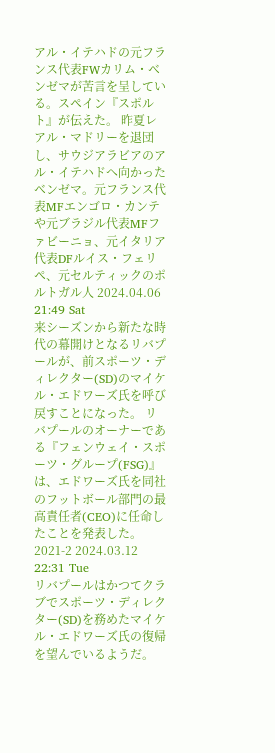アル・イテハドの元フランス代表FWカリム・ベンゼマが苦言を呈している。スペイン『スポルト』が伝えた。 昨夏レアル・マドリーを退団し、サウジアラビアのアル・イテハドへ向かったベンゼマ。元フランス代表MFエンゴロ・カンテや元ブラジル代表MFファビーニョ、元イタリア代表DFルイス・フェリペ、元セルティックのポルトガル人 2024.04.06 21:49 Sat
来シーズンから新たな時代の幕開けとなるリバプールが、前スポーツ・ディレクター(SD)のマイケル・エドワーズ氏を呼び戻すことになった。 リバプールのオーナーである『フェンウェイ・スポーツ・グループ(FSG)』は、エドワーズ氏を同社のフットボール部門の最高責任者(CEO)に任命したことを発表した。 2021-2 2024.03.12 22:31 Tue
リバプールはかつてクラブでスポーツ・ディレクター(SD)を務めたマイケル・エドワーズ氏の復帰を望んでいるようだ。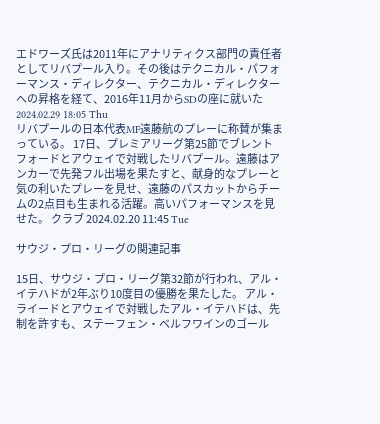エドワーズ氏は2011年にアナリティクス部門の責任者としてリバプール入り。その後はテクニカル・パフォーマンス・ディレクター、テクニカル・ディレクターへの昇格を経て、2016年11月からSDの座に就いた 2024.02.29 18:05 Thu
リバプールの日本代表MF遠藤航のプレーに称賛が集まっている。 17日、プレミアリーグ第25節でブレントフォードとアウェイで対戦したリバプール。遠藤はアンカーで先発フル出場を果たすと、献身的なプレーと気の利いたプレーを見せ、遠藤のパスカットからチームの2点目も生まれる活躍。高いパフォーマンスを見せた。 クラブ 2024.02.20 11:45 Tue

サウジ・プロ・リーグの関連記事

15日、サウジ・プロ・リーグ第32節が行われ、アル・イテハドが2年ぶり10度目の優勝を果たした。 アル・ライードとアウェイで対戦したアル・イテハドは、先制を許すも、ステーフェン・ベルフワインのゴール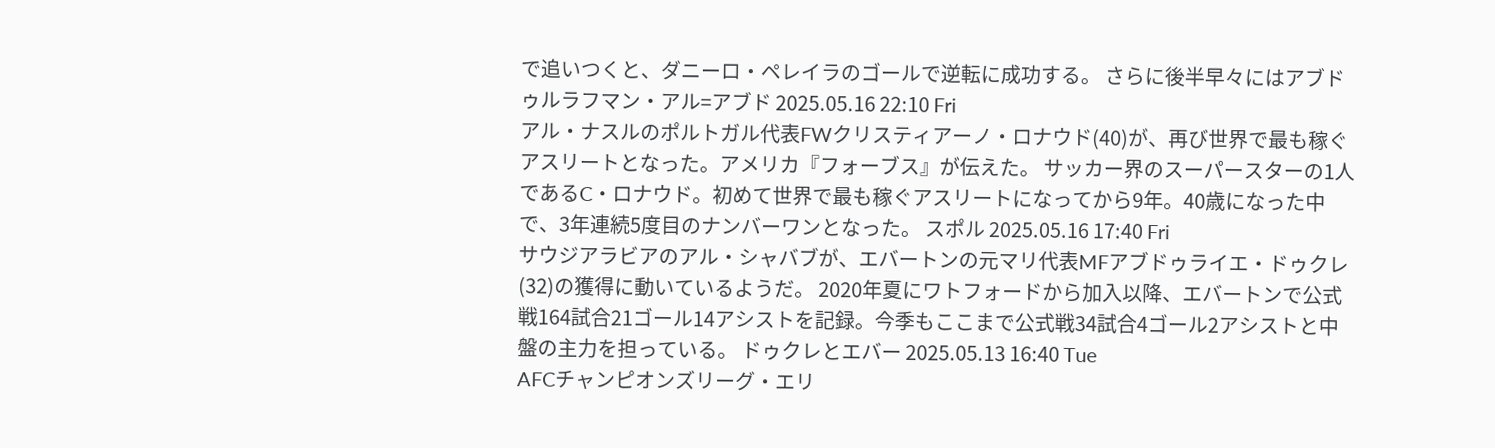で追いつくと、ダニーロ・ペレイラのゴールで逆転に成功する。 さらに後半早々にはアブドゥルラフマン・アル=アブド 2025.05.16 22:10 Fri
アル・ナスルのポルトガル代表FWクリスティアーノ・ロナウド(40)が、再び世界で最も稼ぐアスリートとなった。アメリカ『フォーブス』が伝えた。 サッカー界のスーパースターの1人であるC・ロナウド。初めて世界で最も稼ぐアスリートになってから9年。40歳になった中で、3年連続5度目のナンバーワンとなった。 スポル 2025.05.16 17:40 Fri
サウジアラビアのアル・シャバブが、エバートンの元マリ代表MFアブドゥライエ・ドゥクレ(32)の獲得に動いているようだ。 2020年夏にワトフォードから加入以降、エバートンで公式戦164試合21ゴール14アシストを記録。今季もここまで公式戦34試合4ゴール2アシストと中盤の主力を担っている。 ドゥクレとエバー 2025.05.13 16:40 Tue
AFCチャンピオンズリーグ・エリ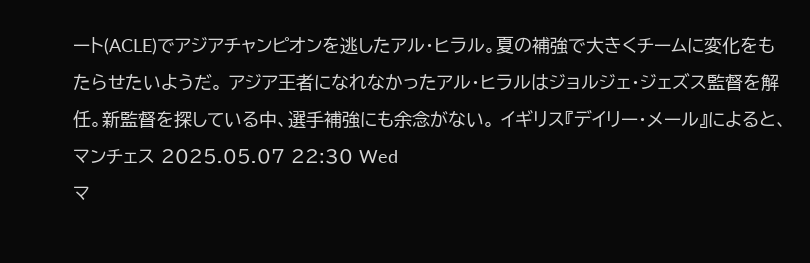ート(ACLE)でアジアチャンピオンを逃したアル・ヒラル。夏の補強で大きくチームに変化をもたらせたいようだ。 アジア王者になれなかったアル・ヒラルはジョルジェ・ジェズス監督を解任。新監督を探している中、選手補強にも余念がない。 イギリス『デイリー・メール』によると、マンチェス 2025.05.07 22:30 Wed
マ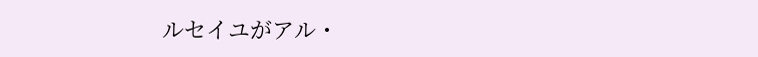ルセイユがアル・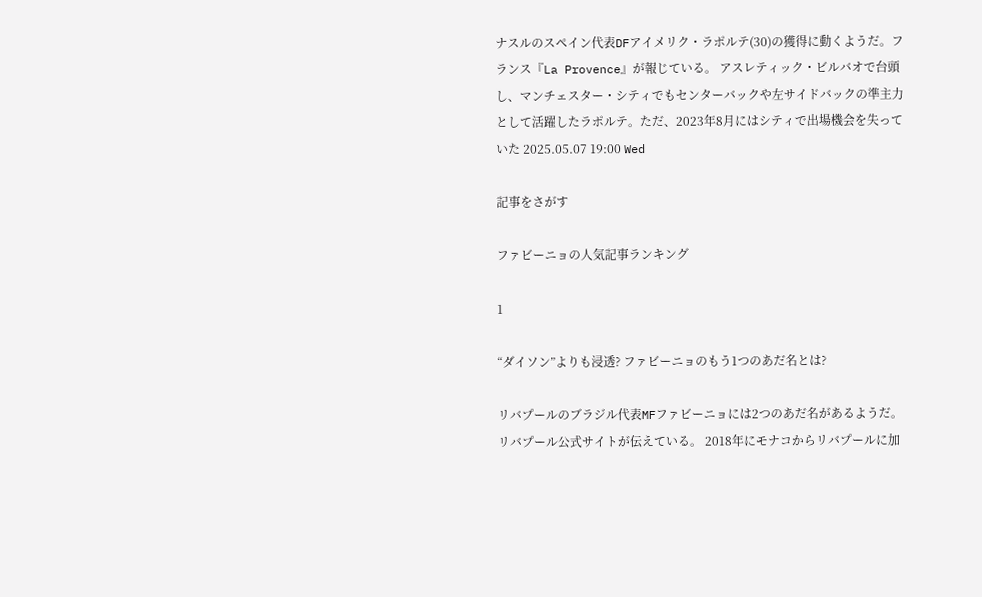ナスルのスペイン代表DFアイメリク・ラポルテ(30)の獲得に動くようだ。フランス『La Provence』が報じている。 アスレティック・ビルバオで台頭し、マンチェスター・シティでもセンターバックや左サイドバックの準主力として活躍したラポルテ。ただ、2023年8月にはシティで出場機会を失っていた 2025.05.07 19:00 Wed

記事をさがす

ファビーニョの人気記事ランキング

1

“ダイソン”よりも浸透? ファビーニョのもう1つのあだ名とは?

リバプールのブラジル代表MFファビーニョには2つのあだ名があるようだ。リバプール公式サイトが伝えている。 2018年にモナコからリバプールに加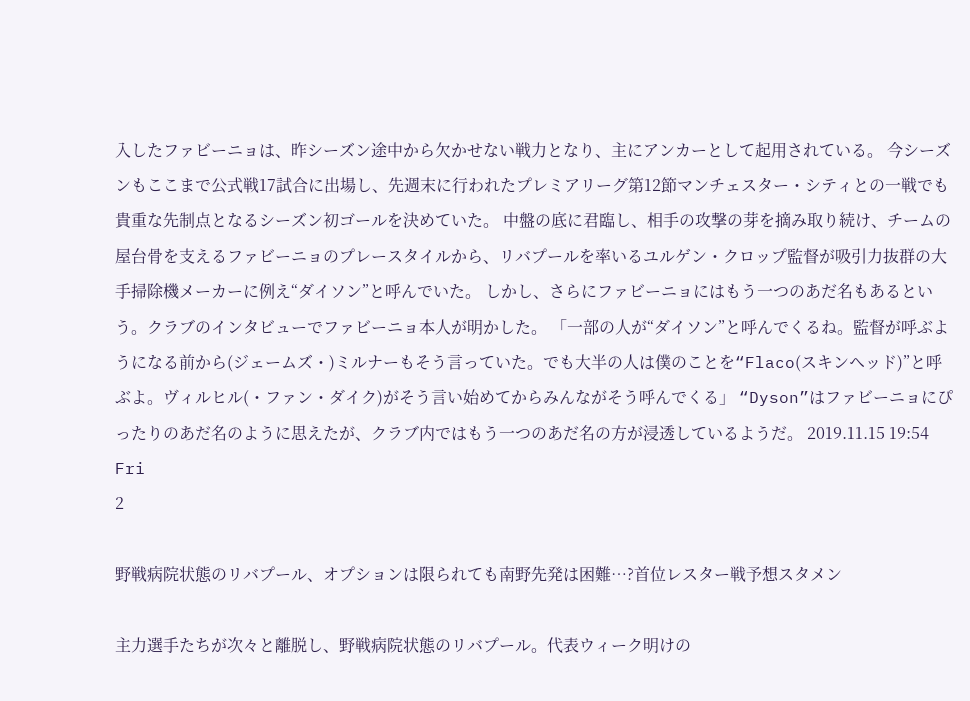入したファビーニョは、昨シーズン途中から欠かせない戦力となり、主にアンカーとして起用されている。 今シーズンもここまで公式戦17試合に出場し、先週末に行われたプレミアリーグ第12節マンチェスター・シティとの一戦でも貴重な先制点となるシーズン初ゴールを決めていた。 中盤の底に君臨し、相手の攻撃の芽を摘み取り続け、チームの屋台骨を支えるファビーニョのプレースタイルから、リバプールを率いるユルゲン・クロップ監督が吸引力抜群の大手掃除機メーカーに例え“ダイソン”と呼んでいた。 しかし、さらにファビーニョにはもう一つのあだ名もあるという。クラブのインタビューでファビーニョ本人が明かした。 「一部の人が“ダイソン”と呼んでくるね。監督が呼ぶようになる前から(ジェームズ・)ミルナーもそう言っていた。でも大半の人は僕のことを“Flaco(スキンヘッド)”と呼ぶよ。ヴィルヒル(・ファン・ダイク)がそう言い始めてからみんながそう呼んでくる」 “Dyson”はファビーニョにぴったりのあだ名のように思えたが、クラブ内ではもう一つのあだ名の方が浸透しているようだ。 2019.11.15 19:54 Fri
2

野戦病院状態のリバプール、オプションは限られても南野先発は困難…?首位レスター戦予想スタメン

主力選手たちが次々と離脱し、野戦病院状態のリバプール。代表ウィーク明けの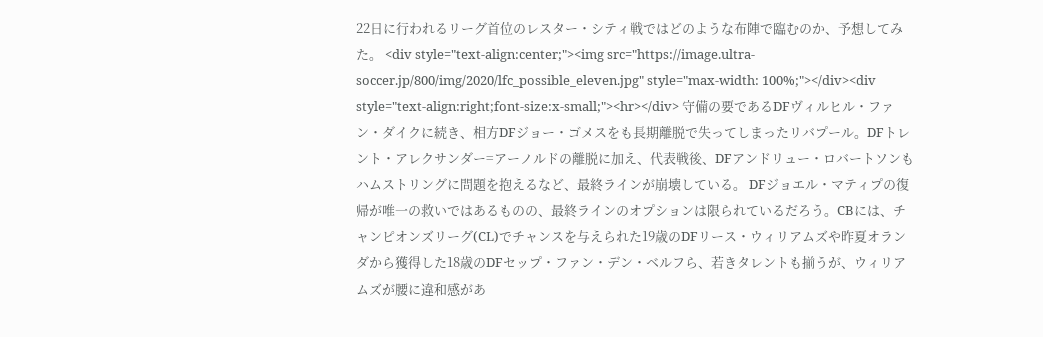22日に行われるリーグ首位のレスター・シティ戦ではどのような布陣で臨むのか、予想してみた。 <div style="text-align:center;"><img src="https://image.ultra-soccer.jp/800/img/2020/lfc_possible_eleven.jpg" style="max-width: 100%;"></div><div style="text-align:right;font-size:x-small;"><hr></div> 守備の要であるDFヴィルヒル・ファン・ダイクに続き、相方DFジョー・ゴメスをも長期離脱で失ってしまったリバプール。DFトレント・アレクサンダー=アーノルドの離脱に加え、代表戦後、DFアンドリュー・ロバートソンもハムストリングに問題を抱えるなど、最終ラインが崩壊している。 DFジョエル・マティプの復帰が唯一の救いではあるものの、最終ラインのオプションは限られているだろう。CBには、チャンピオンズリーグ(CL)でチャンスを与えられた19歳のDFリース・ウィリアムズや昨夏オランダから獲得した18歳のDFセップ・ファン・デン・ベルフら、若きタレントも揃うが、ウィリアムズが腰に違和感があ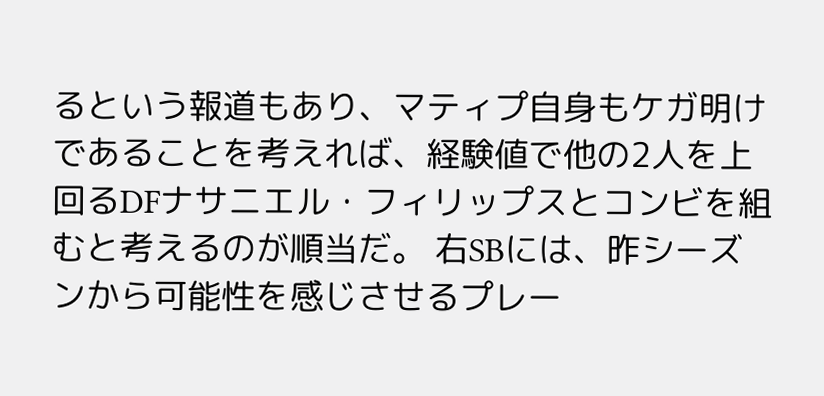るという報道もあり、マティプ自身もケガ明けであることを考えれば、経験値で他の2人を上回るDFナサニエル・フィリップスとコンビを組むと考えるのが順当だ。 右SBには、昨シーズンから可能性を感じさせるプレー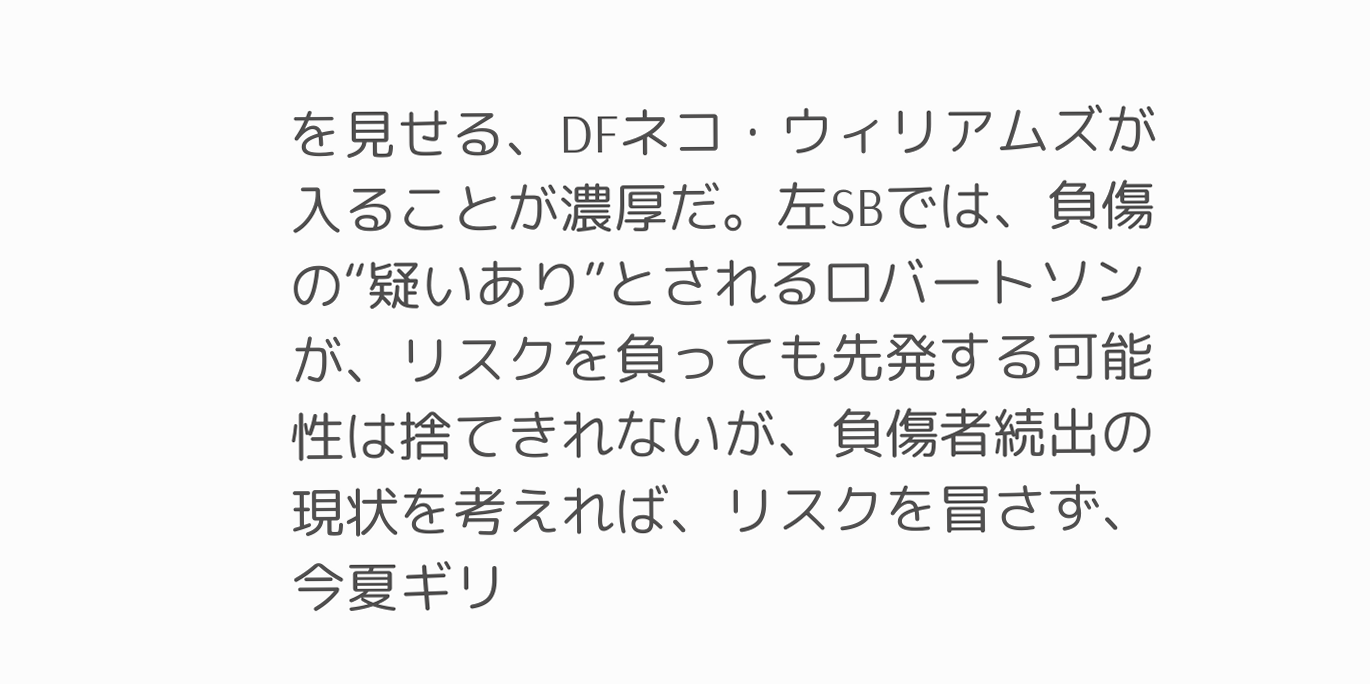を見せる、DFネコ・ウィリアムズが入ることが濃厚だ。左SBでは、負傷の“疑いあり”とされるロバートソンが、リスクを負っても先発する可能性は捨てきれないが、負傷者続出の現状を考えれば、リスクを冒さず、今夏ギリ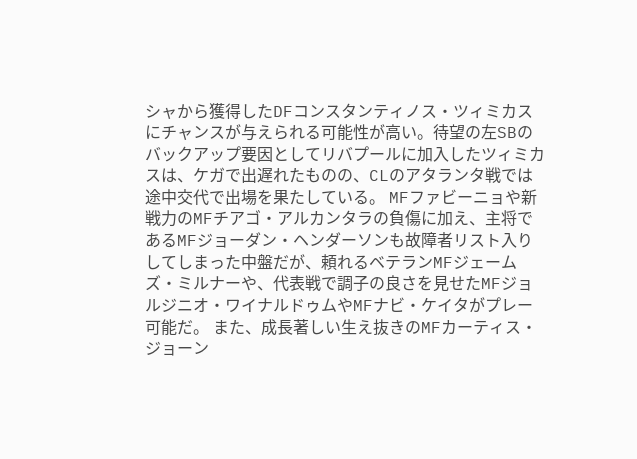シャから獲得したDFコンスタンティノス・ツィミカスにチャンスが与えられる可能性が高い。待望の左SBのバックアップ要因としてリバプールに加入したツィミカスは、ケガで出遅れたものの、CLのアタランタ戦では途中交代で出場を果たしている。 MFファビーニョや新戦力のMFチアゴ・アルカンタラの負傷に加え、主将であるMFジョーダン・ヘンダーソンも故障者リスト入りしてしまった中盤だが、頼れるベテランMFジェームズ・ミルナーや、代表戦で調子の良さを見せたMFジョルジニオ・ワイナルドゥムやMFナビ・ケイタがプレー可能だ。 また、成長著しい生え抜きのMFカーティス・ジョーン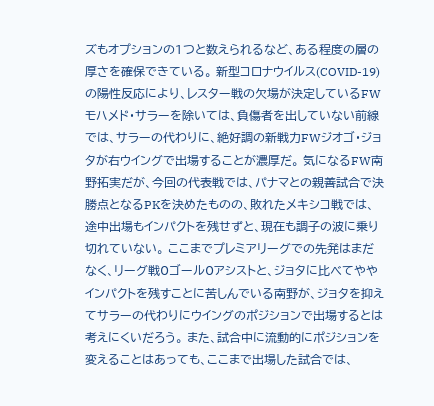ズもオプションの1つと数えられるなど、ある程度の層の厚さを確保できている。 新型コロナウイルス(COVID-19)の陽性反応により、レスター戦の欠場が決定しているFWモハメド・サラーを除いては、負傷者を出していない前線では、サラーの代わりに、絶好調の新戦力FWジオゴ・ジョタが右ウイングで出場することが濃厚だ。 気になるFW南野拓実だが、今回の代表戦では、パナマとの親善試合で決勝点となるPKを決めたものの、敗れたメキシコ戦では、途中出場もインパクトを残せずと、現在も調子の波に乗り切れていない。 ここまでプレミアリーグでの先発はまだなく、リーグ戦0ゴール0アシストと、ジョタに比べてややインパクトを残すことに苦しんでいる南野が、ジョタを抑えてサラーの代わりにウイングのポジションで出場するとは考えにくいだろう。 また、試合中に流動的にポジションを変えることはあっても、ここまで出場した試合では、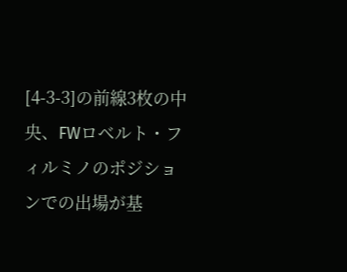[4-3-3]の前線3枚の中央、FWロベルト・フィルミノのポジションでの出場が基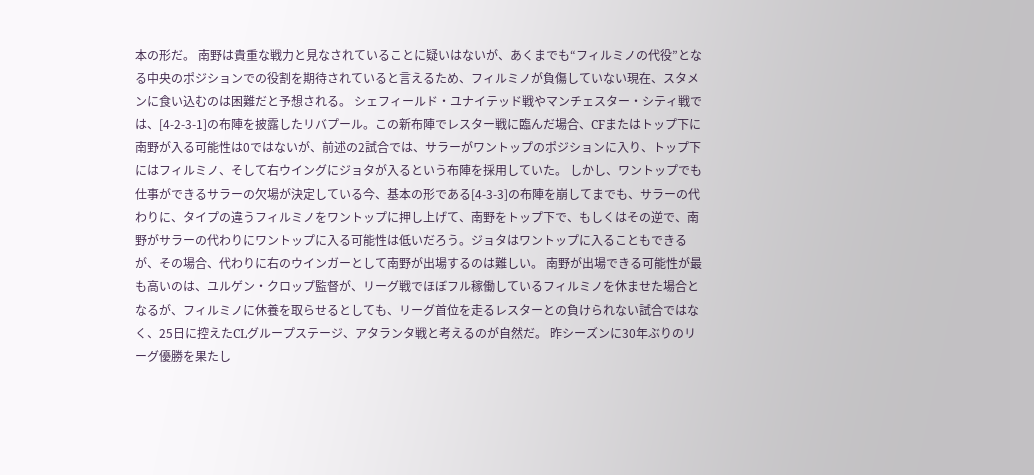本の形だ。 南野は貴重な戦力と見なされていることに疑いはないが、あくまでも“フィルミノの代役”となる中央のポジションでの役割を期待されていると言えるため、フィルミノが負傷していない現在、スタメンに食い込むのは困難だと予想される。 シェフィールド・ユナイテッド戦やマンチェスター・シティ戦では、[4-2-3-1]の布陣を披露したリバプール。この新布陣でレスター戦に臨んだ場合、CFまたはトップ下に南野が入る可能性は0ではないが、前述の2試合では、サラーがワントップのポジションに入り、トップ下にはフィルミノ、そして右ウイングにジョタが入るという布陣を採用していた。 しかし、ワントップでも仕事ができるサラーの欠場が決定している今、基本の形である[4-3-3]の布陣を崩してまでも、サラーの代わりに、タイプの違うフィルミノをワントップに押し上げて、南野をトップ下で、もしくはその逆で、南野がサラーの代わりにワントップに入る可能性は低いだろう。ジョタはワントップに入ることもできるが、その場合、代わりに右のウインガーとして南野が出場するのは難しい。 南野が出場できる可能性が最も高いのは、ユルゲン・クロップ監督が、リーグ戦でほぼフル稼働しているフィルミノを休ませた場合となるが、フィルミノに休養を取らせるとしても、リーグ首位を走るレスターとの負けられない試合ではなく、25日に控えたCLグループステージ、アタランタ戦と考えるのが自然だ。 昨シーズンに30年ぶりのリーグ優勝を果たし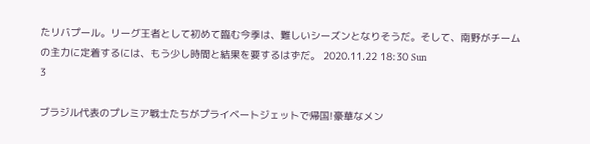たリバプール。リーグ王者として初めて臨む今季は、難しいシーズンとなりそうだ。そして、南野がチームの主力に定着するには、もう少し時間と結果を要するはずだ。 2020.11.22 18:30 Sun
3

ブラジル代表のプレミア戦士たちがプライベートジェットで帰国!豪華なメン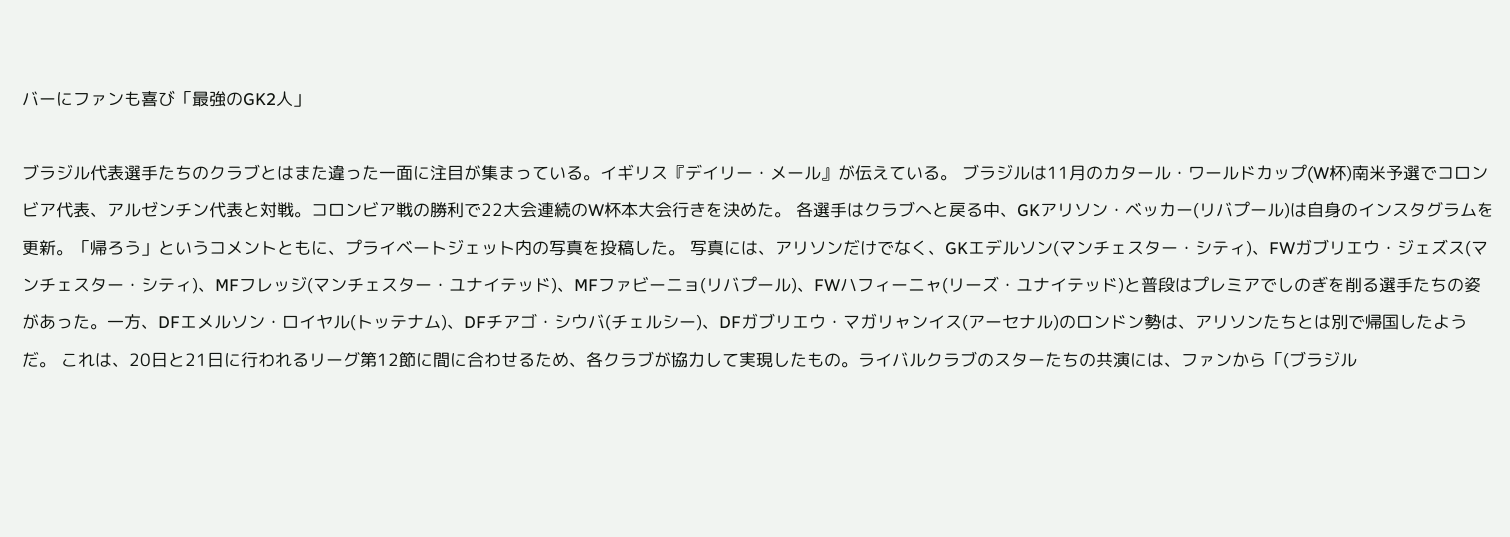バーにファンも喜び「最強のGK2人」

ブラジル代表選手たちのクラブとはまた違った一面に注目が集まっている。イギリス『デイリー・メール』が伝えている。 ブラジルは11月のカタール・ワールドカップ(W杯)南米予選でコロンビア代表、アルゼンチン代表と対戦。コロンビア戦の勝利で22大会連続のW杯本大会行きを決めた。 各選手はクラブへと戻る中、GKアリソン・ベッカー(リバプール)は自身のインスタグラムを更新。「帰ろう」というコメントともに、プライベートジェット内の写真を投稿した。 写真には、アリソンだけでなく、GKエデルソン(マンチェスター・シティ)、FWガブリエウ・ジェズス(マンチェスター・シティ)、MFフレッジ(マンチェスター・ユナイテッド)、MFファビーニョ(リバプール)、FWハフィーニャ(リーズ・ユナイテッド)と普段はプレミアでしのぎを削る選手たちの姿があった。一方、DFエメルソン・ロイヤル(トッテナム)、DFチアゴ・シウバ(チェルシー)、DFガブリエウ・マガリャンイス(アーセナル)のロンドン勢は、アリソンたちとは別で帰国したようだ。 これは、20日と21日に行われるリーグ第12節に間に合わせるため、各クラブが協力して実現したもの。ライバルクラブのスターたちの共演には、ファンから「(ブラジル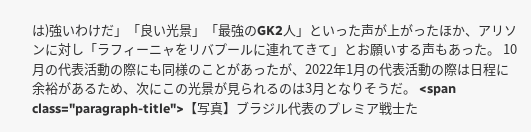は)強いわけだ」「良い光景」「最強のGK2人」といった声が上がったほか、アリソンに対し「ラフィーニャをリバプールに連れてきて」とお願いする声もあった。 10月の代表活動の際にも同様のことがあったが、2022年1月の代表活動の際は日程に余裕があるため、次にこの光景が見られるのは3月となりそうだ。 <span class="paragraph-title">【写真】ブラジル代表のプレミア戦士た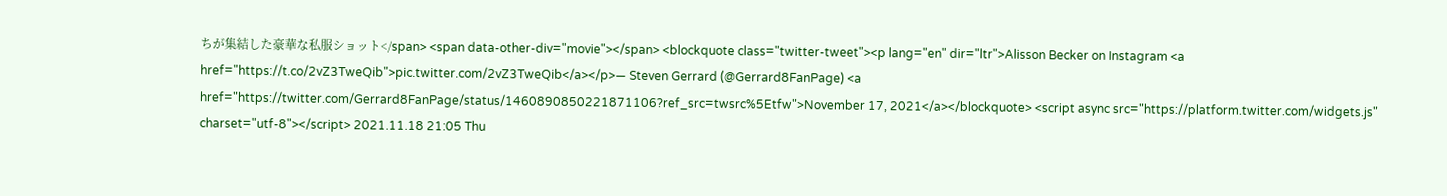ちが集結した豪華な私服ショット</span> <span data-other-div="movie"></span> <blockquote class="twitter-tweet"><p lang="en" dir="ltr">Alisson Becker on Instagram <a href="https://t.co/2vZ3TweQib">pic.twitter.com/2vZ3TweQib</a></p>— Steven Gerrard (@Gerrard8FanPage) <a href="https://twitter.com/Gerrard8FanPage/status/1460890850221871106?ref_src=twsrc%5Etfw">November 17, 2021</a></blockquote> <script async src="https://platform.twitter.com/widgets.js" charset="utf-8"></script> 2021.11.18 21:05 Thu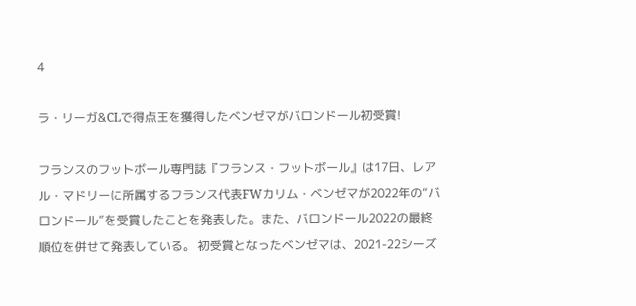4

ラ・リーガ&CLで得点王を獲得したベンゼマがバロンドール初受賞!

フランスのフットボール専門誌『フランス・フットボール』は17日、レアル・マドリーに所属するフランス代表FWカリム・ベンゼマが2022年の“バロンドール”を受賞したことを発表した。また、バロンドール2022の最終順位を併せて発表している。 初受賞となったベンゼマは、2021-22シーズ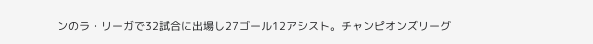ンのラ・リーガで32試合に出場し27ゴール12アシスト。チャンピオンズリーグ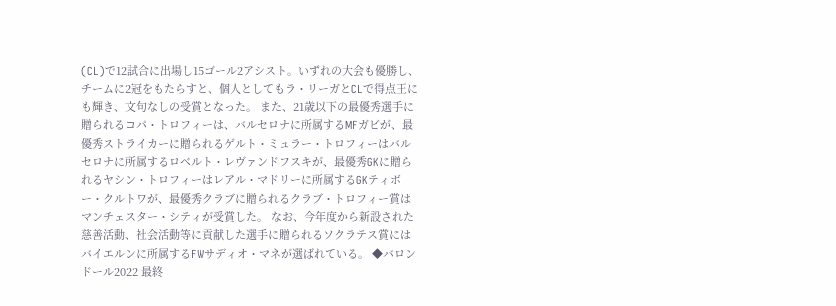(CL)で12試合に出場し15ゴール2アシスト。いずれの大会も優勝し、チームに2冠をもたらすと、個人としてもラ・リーガとCLで得点王にも輝き、文句なしの受賞となった。 また、21歳以下の最優秀選手に贈られるコパ・トロフィーは、バルセロナに所属するMFガビが、最優秀ストライカーに贈られるゲルト・ミュラー・トロフィーはバルセロナに所属するロベルト・レヴァンドフスキが、最優秀GKに贈られるヤシン・トロフィーはレアル・マドリーに所属するGKティボー・クルトワが、最優秀クラブに贈られるクラブ・トロフィー賞はマンチェスター・シティが受賞した。 なお、今年度から新設された慈善活動、社会活動等に貢献した選手に贈られるソクラテス賞にはバイエルンに所属するFWサディオ・マネが選ばれている。 ◆バロンドール2022 最終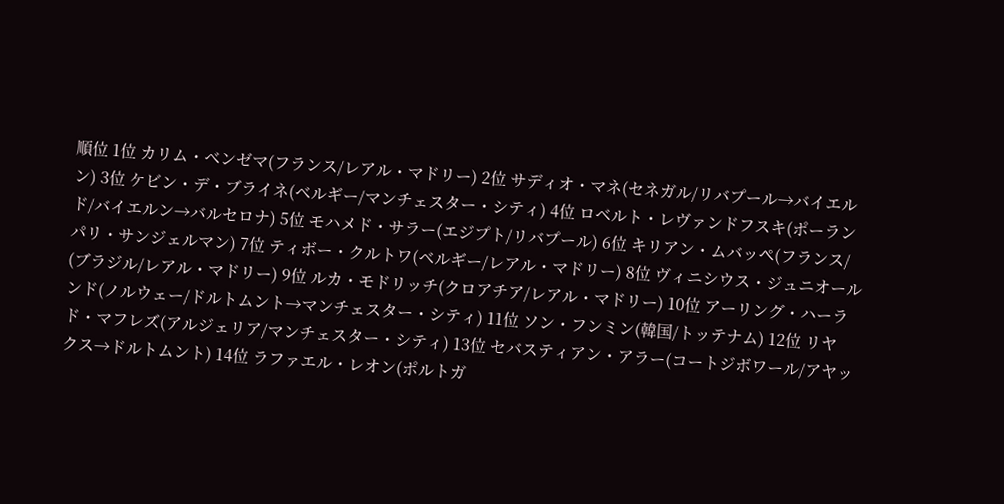順位 1位 カリム・ベンゼマ(フランス/レアル・マドリー) 2位 サディオ・マネ(セネガル/リバプール→バイエルン) 3位 ケビン・デ・ブライネ(ベルギー/マンチェスター・シティ) 4位 ロベルト・レヴァンドフスキ(ポーランド/バイエルン→バルセロナ) 5位 モハメド・サラー(エジプト/リバプール) 6位 キリアン・ムバッペ(フランス/パリ・サンジェルマン) 7位 ティボー・クルトワ(ベルギー/レアル・マドリー) 8位 ヴィニシウス・ジュニオール(ブラジル/レアル・マドリー) 9位 ルカ・モドリッチ(クロアチア/レアル・マドリー) 10位 アーリング・ハーランド(ノルウェー/ドルトムント→マンチェスター・シティ) 11位 ソン・フンミン(韓国/トッテナム) 12位 リヤド・マフレズ(アルジェリア/マンチェスター・シティ) 13位 セバスティアン・アラー(コートジボワール/アヤックス→ドルトムント) 14位 ラファエル・レオン(ポルトガ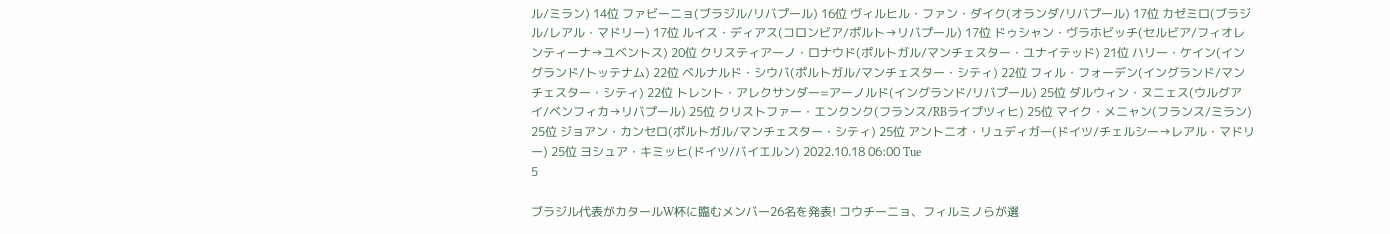ル/ミラン) 14位 ファビーニョ(ブラジル/リバプール) 16位 ヴィルヒル・ファン・ダイク(オランダ/リバプール) 17位 カゼミロ(ブラジル/レアル・マドリー) 17位 ルイス・ディアス(コロンビア/ポルト→リバプール) 17位 ドゥシャン・ヴラホビッチ(セルビア/フィオレンティーナ→ユベントス) 20位 クリスティアーノ・ロナウド(ポルトガル/マンチェスター・ユナイテッド) 21位 ハリー・ケイン(イングランド/トッテナム) 22位 ベルナルド・シウバ(ポルトガル/マンチェスター・シティ) 22位 フィル・フォーデン(イングランド/マンチェスター・シティ) 22位 トレント・アレクサンダー=アーノルド(イングランド/リバプール) 25位 ダルウィン・ヌニェス(ウルグアイ/ベンフィカ→リバプール) 25位 クリストファー・エンクンク(フランス/RBライプツィヒ) 25位 マイク・メニャン(フランス/ミラン) 25位 ジョアン・カンセロ(ポルトガル/マンチェスター・シティ) 25位 アントニオ・リュディガー(ドイツ/チェルシー→レアル・マドリー) 25位 ヨシュア・キミッヒ(ドイツ/バイエルン) 2022.10.18 06:00 Tue
5

ブラジル代表がカタールW杯に臨むメンバー26名を発表! コウチーニョ、フィルミノらが選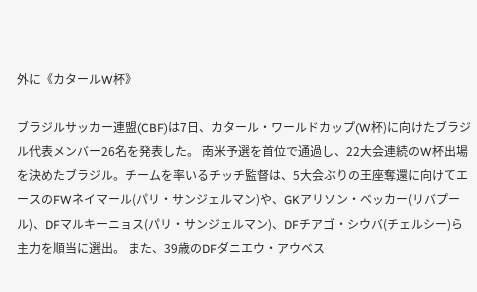外に《カタールW杯》

ブラジルサッカー連盟(CBF)は7日、カタール・ワールドカップ(W杯)に向けたブラジル代表メンバー26名を発表した。 南米予選を首位で通過し、22大会連続のW杯出場を決めたブラジル。チームを率いるチッチ監督は、5大会ぶりの王座奪還に向けてエースのFWネイマール(パリ・サンジェルマン)や、GKアリソン・ベッカー(リバプール)、DFマルキーニョス(パリ・サンジェルマン)、DFチアゴ・シウバ(チェルシー)ら主力を順当に選出。 また、39歳のDFダニエウ・アウベス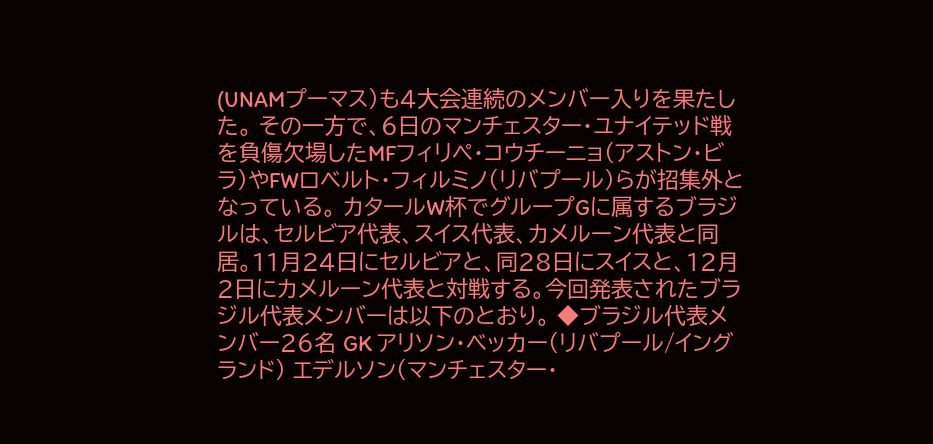(UNAMプーマス)も4大会連続のメンバー入りを果たした。 その一方で、6日のマンチェスター・ユナイテッド戦を負傷欠場したMFフィリペ・コウチーニョ(アストン・ビラ)やFWロベルト・フィルミノ(リバプール)らが招集外となっている。 カタールW杯でグループGに属するブラジルは、セルビア代表、スイス代表、カメルーン代表と同居。11月24日にセルビアと、同28日にスイスと、12月2日にカメルーン代表と対戦する。今回発表されたブラジル代表メンバーは以下のとおり。 ◆ブラジル代表メンバー26名 GK アリソン・ベッカー(リバプール/イングランド) エデルソン(マンチェスター・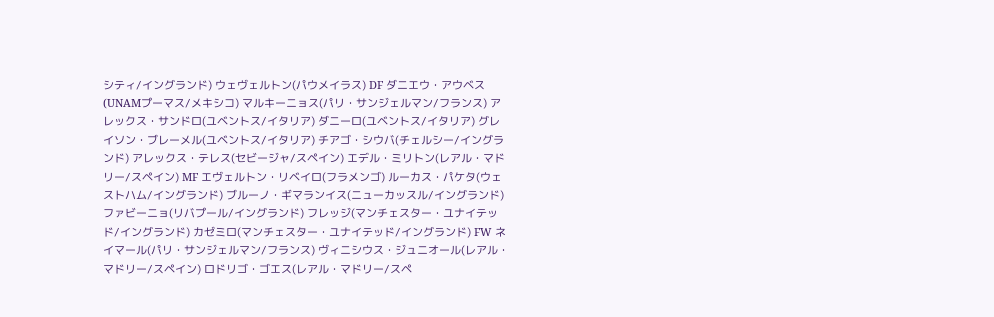シティ/イングランド) ウェヴェルトン(パウメイラス) DF ダニエウ・アウベス(UNAMプーマス/メキシコ) マルキーニョス(パリ・サンジェルマン/フランス) アレックス・サンドロ(ユベントス/イタリア) ダニーロ(ユベントス/イタリア) グレイソン・ブレーメル(ユベントス/イタリア) チアゴ・シウバ(チェルシー/イングランド) アレックス・テレス(セビージャ/スペイン) エデル・ミリトン(レアル・マドリー/スペイン) MF エヴェルトン・リベイロ(フラメンゴ) ルーカス・パケタ(ウェストハム/イングランド) ブルーノ・ギマランイス(ニューカッスル/イングランド) ファビーニョ(リバプール/イングランド) フレッジ(マンチェスター・ユナイテッド/イングランド) カゼミロ(マンチェスター・ユナイテッド/イングランド) FW ネイマール(パリ・サンジェルマン/フランス) ヴィニシウス・ジュニオール(レアル・マドリー/スペイン) ロドリゴ・ゴエス(レアル・マドリー/スペ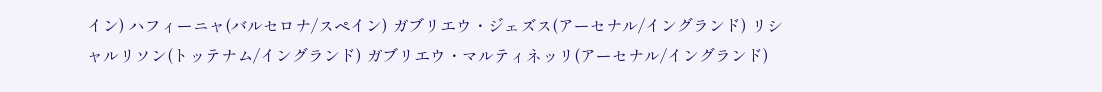イン) ハフィーニャ(バルセロナ/スペイン) ガブリエウ・ジェズス(アーセナル/イングランド) リシャルリソン(トッテナム/イングランド) ガブリエウ・マルティネッリ(アーセナル/イングランド)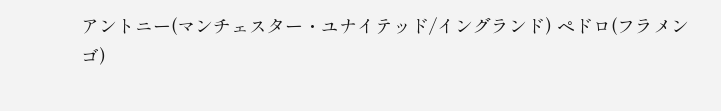アントニー(マンチェスター・ユナイテッド/イングランド) ペドロ(フラメンゴ)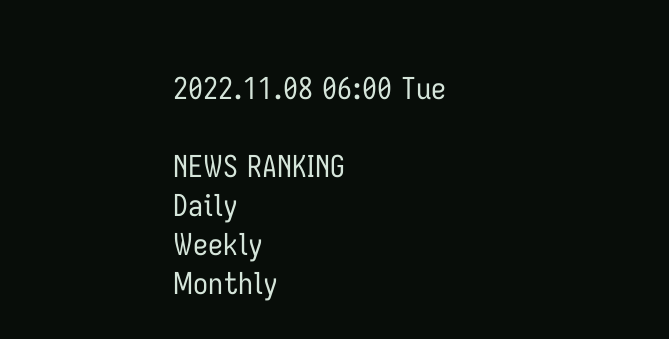2022.11.08 06:00 Tue

NEWS RANKING
Daily
Weekly
Monthly